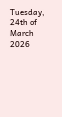Tuesday, 24th of March 2026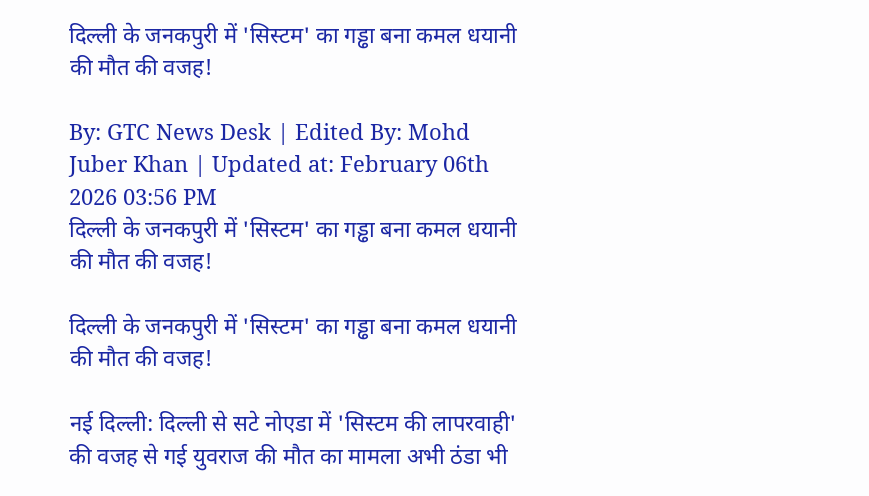दिल्ली के जनकपुरी में 'सिस्टम' का गड्ढा बना कमल धयानी की मौत की वजह!

By: GTC News Desk | Edited By: Mohd Juber Khan | Updated at: February 06th 2026 03:56 PM
दिल्ली के जनकपुरी में 'सिस्टम' का गड्ढा बना कमल धयानी की मौत की वजह!

दिल्ली के जनकपुरी में 'सिस्टम' का गड्ढा बना कमल धयानी की मौत की वजह!

नई दिल्ली: दिल्ली से सटे नोएडा में 'सिस्टम की लापरवाही' की वजह से गई युवराज की मौत का मामला अभी ठंडा भी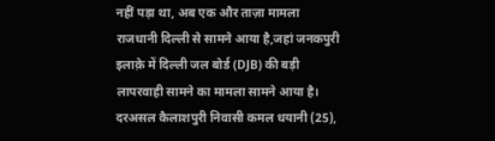नहीं पड़ा था, अब एक और ताज़ा मामला राजधानी दिल्ली से सामने आया है,जहां जनकपुरी इलाक़े में दिल्ली जल बोर्ड (DJB) की बड़ी लापरवाही सामने का मामला सामने आया है। दरअसल कैलाशपुरी निवासी कमल धयानी (25),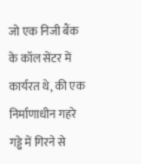जो एक निजी बैंक के कॉल सेंटर में कार्यरत थे, की एक निर्माणाधीन गहरे गड्ढे में गिरने से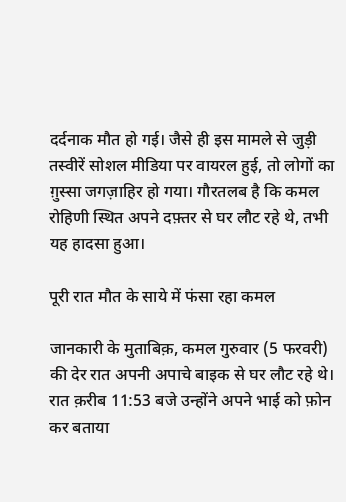दर्दनाक मौत हो गई। जैसे ही इस मामले से जुड़ी तस्वीरें सोशल मीडिया पर वायरल हुई, तो लोगों का ग़ुस्सा जगज़ाहिर हो गया। गौरतलब है कि कमल रोहिणी स्थित अपने दफ़्तर से घर लौट रहे थे, तभी यह हादसा हुआ।

पूरी रात मौत के साये में फंसा रहा कमल

जानकारी के मुताबिक़, कमल गुरुवार (5 फरवरी) की देर रात अपनी अपाचे बाइक से घर लौट रहे थे। रात क़रीब 11:53 बजे उन्होंने अपने भाई को फ़ोन कर बताया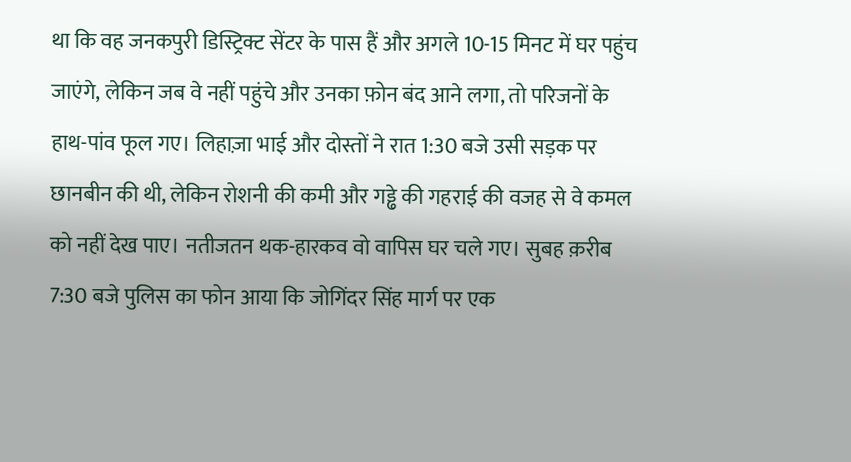था कि वह जनकपुरी डिस्ट्रिक्ट सेंटर के पास हैं और अगले 10-15 मिनट में घर पहुंच जाएंगे, लेकिन जब वे नहीं पहुंचे और उनका फ़ोन बंद आने लगा, तो परिजनों के हाथ-पांव फूल गए। लिहाज़ा भाई और दोस्तों ने रात 1:30 बजे उसी सड़क पर छानबीन की थी, लेकिन रोशनी की कमी और गड्ढे की गहराई की वजह से वे कमल को नहीं देख पाए। नतीजतन थक-हारकव वो वापिस घर चले गए। सुबह क़रीब 7:30 बजे पुलिस का फोन आया कि जोगिंदर सिंह मार्ग पर एक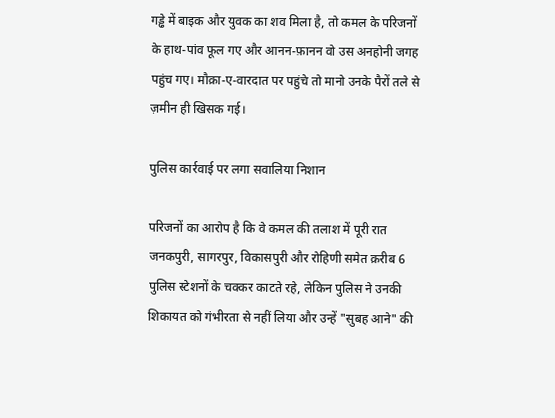गड्ढे में बाइक और युवक का शव मिला है, तो कमल के परिजनों के हाथ-पांव फूल गए और आनन-फ़ानन वो उस अनहोनी जगह पहुंच गए। मौक़ा-ए-वारदात पर पहुंचे तो मानो उनके पैरों तले से ज़मीन ही खिसक गई।

पुलिस कार्रवाई पर लगा सवालिया निशान

परिजनों का आरोप है कि वे कमल की तलाश में पूरी रात जनकपुरी, सागरपुर, विकासपुरी और रोहिणी समेत क़रीब 6 पुलिस स्टेशनों के चक्कर काटते रहे, लेकिन पुलिस ने उनकी शिकायत को गंभीरता से नहीं लिया और उन्हें "सुबह आने" की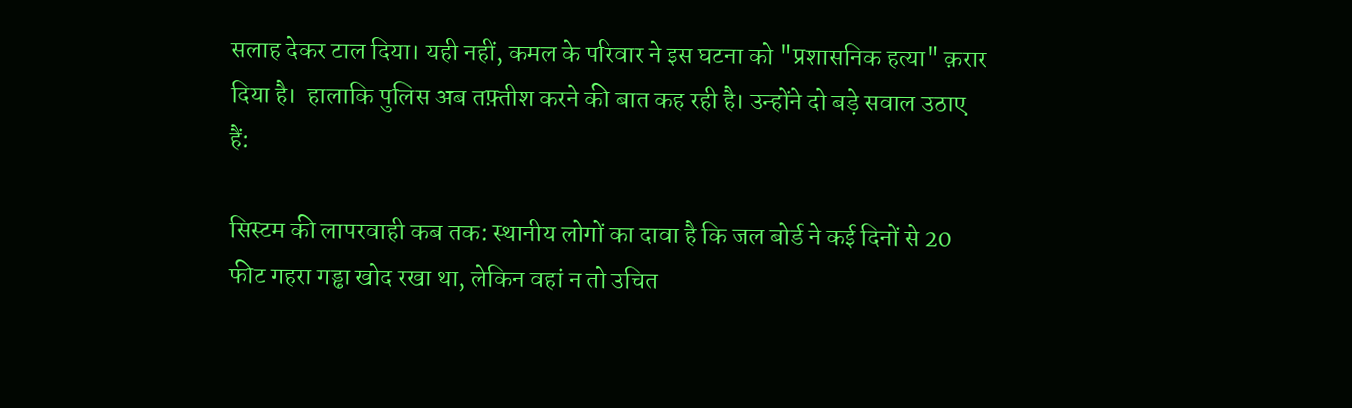सलाह देकर टाल दिया। यही नहीं, कमल के परिवार ने इस घटना को "प्रशासनिक हत्या" क़रार दिया है।  हालाकि पुलिस अब तफ़्तीश करने की बात कह रही है। उन्होंने दो बड़े सवाल उठाए हैं:

सिस्टम की लापरवाही कब तक: स्थानीय लोगों का दावा है कि जल बोर्ड ने कई दिनों से 20 फीट गहरा गड्ढा खोद रखा था, लेकिन वहां न तो उचित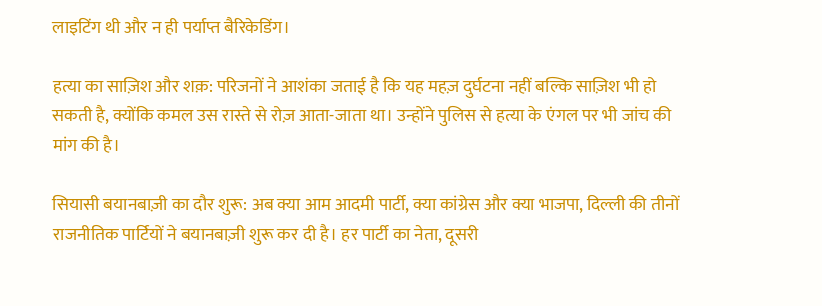लाइटिंग थी और न ही पर्याप्त बैरिकेडिंग।

हत्या का साज़िश और शक़: परिजनों ने आशंका जताई है कि यह महज़ दुर्घटना नहीं बल्कि साज़िश भी हो सकती है, क्योंकि कमल उस रास्ते से रोज़ आता-जाता था। उन्होंने पुलिस से हत्या के एंगल पर भी जांच की मांग की है।

सियासी बयानबाज़ी का दौर शुरू: अब क्या आम आदमी पार्टी, क्या कांग्रेस और क्या भाजपा, दिल्ली की तीनों राजनीतिक पार्टियों ने बयानबाज़ी शुरू कर दी है। हर पार्टी का नेता, दूसरी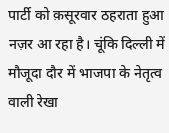पार्टी को क़सूरवार ठहराता हुआ नज़र आ रहा है। चूंकि दिल्ली में मौजूदा दौर में भाजपा के नेतृत्व वाली रेखा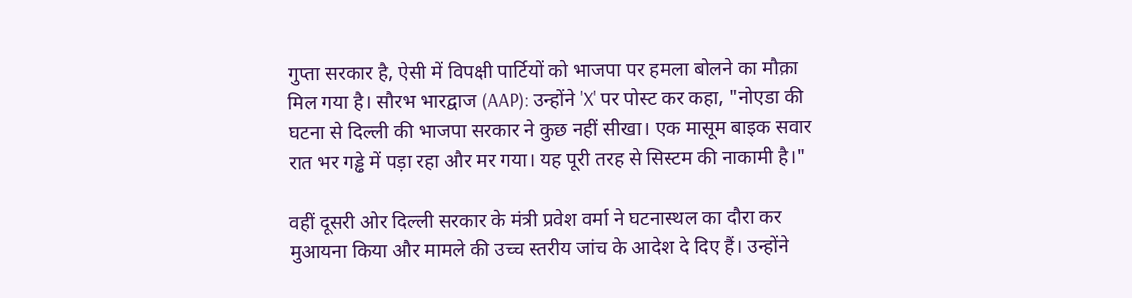गुप्ता सरकार है, ऐसी में विपक्षी पार्टियों को भाजपा पर हमला बोलने का मौक़ा मिल गया है। सौरभ भारद्वाज (AAP): उन्होंने 'X' पर पोस्ट कर कहा, "नोएडा की घटना से दिल्ली की भाजपा सरकार ने कुछ नहीं सीखा। एक मासूम बाइक सवार रात भर गड्ढे में पड़ा रहा और मर गया। यह पूरी तरह से सिस्टम की नाकामी है।"

वहीं दूसरी ओर दिल्ली सरकार के मंत्री प्रवेश वर्मा ने घटनास्थल का दौरा कर मुआयना किया और मामले की उच्च स्तरीय जांच के आदेश दे दिए हैं। उन्होंने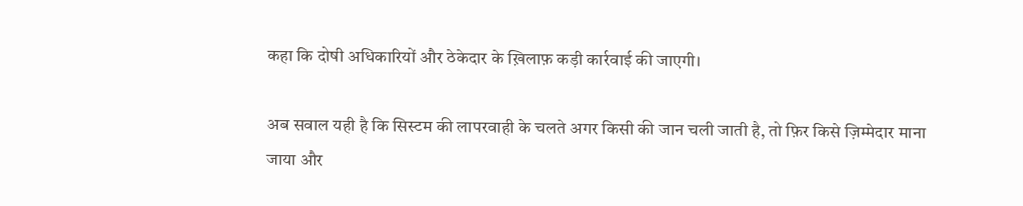कहा कि दोषी अधिकारियों और ठेकेदार के ख़िलाफ़ कड़ी कार्रवाई की जाएगी।

अब सवाल यही है कि सिस्टम की लापरवाही के चलते अगर किसी की जान चली जाती है, तो फ़िर किसे ज़िम्मेदार माना जाया और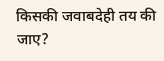किसकी जवाबदेही तय की जाए?